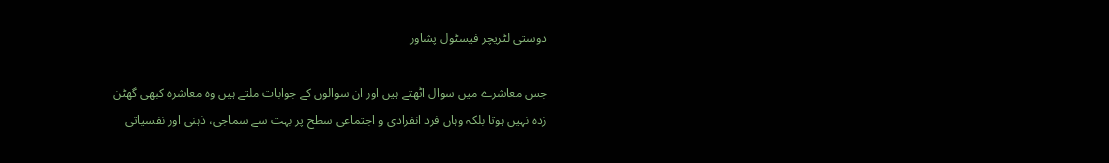دوستی لٹریچر فیسٹول پشاور

جس معاشرے میں سوال اٹھتے ہیں اور ان سوالوں کے جوابات ملتے ہیں وہ معاشرہ کبھی گھٹن زدہ نہیں ہوتا بلکہ وہاں فرد انفرادی و اجتماعی سطح پر بہت سے سماجی، ذہنی اور نفسیاتی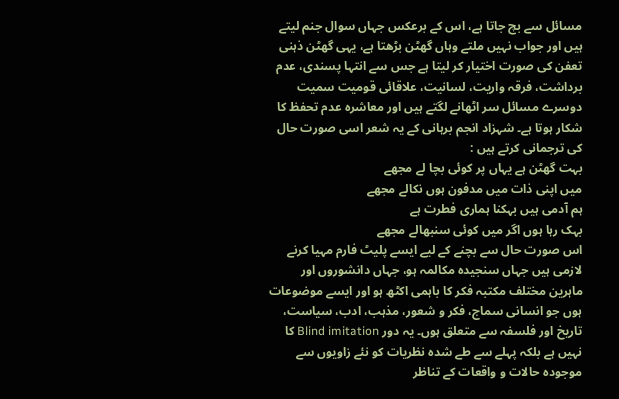مسائل سے بچ جاتا ہے، اس کے برعکس جہاں سوال جنم لیتے ہیں اور جواب نہیں ملتے وہاں گھٹن بڑھتا ہے، یہی گھٹن ذہنی تعفن کی صورت اختیار کر لیتا ہے جس سے انتہا پسندی، عدم برداشت، فرقہ واریت، لسانیت، علاقائی قومیت سمیت دوسرے مسائل سر اٹھانے لگتے ہیں اور معاشرہ عدم تحفظ کا شکار ہوتا ہے۔ شہزاد انجم برہانی کے یہ شعر اسی صورت حال کی ترجمانی کرتے ہیں :
بہت گھٹن ہے یہاں پر کوئی بچا لے مجھے
میں اپنی ذات میں مدفون ہوں نکالے مجھے
ہم آدمی ہیں بہکنا ہماری فطرت ہے
بہک رہا ہوں اگر میں کوئی سنبھالے مجھے
اس صورت حال سے بچنے کے لیے ایسے پلیٹ فارم مہیا کرنے لازمی ہیں جہاں سنجیدہ مکالمہ ہو، جہاں دانشوروں اور ماہرین مختلف مکتبہ فکر کا باہمی اکٹھ ہو اور ایسے موضوعات ہوں جو انسانی سماج، فکر و شعور، مذہب، ادب، سیاست، تاریخ اور فلسفہ سے متعلق ہوں۔ یہ دور Blind imitation کا نہیں ہے بلکہ پہلے سے طے شدہ نظریات کو نئے زاویوں سے موجودہ حالات و واقعات کے تناظر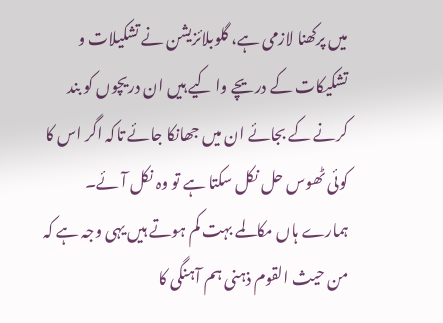میں پرکھنا لازمی ہے، گلوبلائزیشن نے تشکیلات و تشکیکات کے دریچے وا کیے ہیں ان دریچوں کو بند کرنے کے بجائے ان میں جھانکا جائے تاکہ اگر اس کا کوئی ٹھوس حل نکل سکتا ہے تو وہ نکل آئے۔ ہمارے ہاں مکالمے بہت کم ہوتے ہیں یہی وجہ ہے کہ من حیث القوم ذہنی ہم آہنگی کا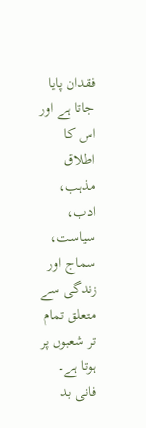فقدان پایا جاتا ہے اور اس کا اطلاق مذہب، ادب، سیاست، سماج اور زندگی سے متعلق تمام تر شعبوں پر ہوتا ہے۔ فانی بد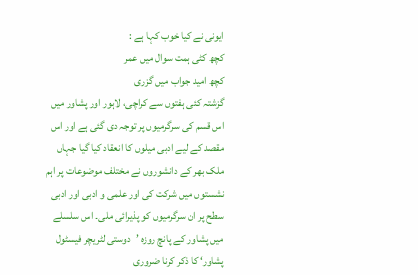ایونی نے کیا خوب کہا ہے :
کچھ کٹی ہمت سوال میں عمر
کچھ امید جواب میں گزری
گزشتہ کئی ہفتوں سے کراچی، لاہور اور پشاور میں اس قسم کی سرگرمیوں پر توجہ دی گئی ہے اور اس مقصد کے لیے ادبی میلوں کا انعقاد کیا گیا جہاں ملک بھر کے دانشوروں نے مختلف موضوعات پر اہم نشستوں میں شرکت کی اور علمی و ادبی اور ادبی سطح پر ان سرگرمیوں کو پذیرائی ملی۔ اس سلسلے میں پشاور کے پانچ روزہ ’دوستی لٹریچر فیسٹول پشاور‘ کا ذکر کرنا ضروری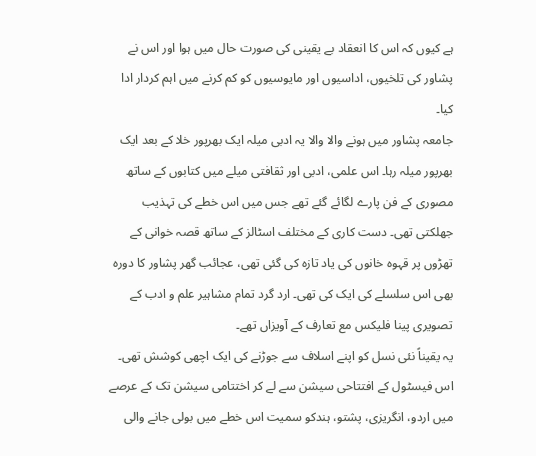ہے کیوں کہ اس کا انعقاد بے یقینی کی صورت حال میں ہوا اور اس نے پشاور کی تلخیوں، اداسیوں اور مایوسیوں کو کم کرنے میں اہم کردار ادا کیا۔
جامعہ پشاور میں ہونے والا والا یہ ادبی میلہ ایک بھرپور خلا کے بعد ایک بھرپور میلہ رہا۔ اس علمی، ادبی اور ثقافتی میلے میں کتابوں کے ساتھ مصوری کے فن پارے لگائے گئے تھے جس میں اس خطے کی تہذیب جھلکتی تھی۔ دست کاری کے مختلف اسٹالز کے ساتھ قصہ خوانی کے تھڑوں پر قہوہ خانوں کی یاد تازہ کی گئی تھی، عجائب گھر پشاور کا دورہ بھی اس سلسلے کی ایک کی تھی۔ ارد گرد تمام مشاہیر علم و ادب کے تصویری پینا فلیکس مع تعارف کے آویزاں تھے۔
یہ یقیناً نئی نسل کو اپنے اسلاف سے جوڑنے کی ایک اچھی کوشش تھی۔ اس فیسٹول کے افتتاحی سیشن سے لے کر اختتامی سیشن تک کے عرصے میں اردو، انگریزی، پشتو، ہندکو سمیت اس خطے میں بولی جانے والی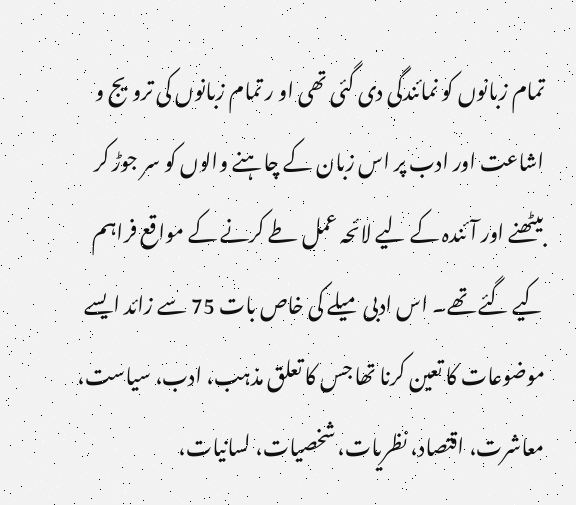تمام زبانوں کو نمائندگی دی گئی تھی او ر تمام زبانوں کی ترویج و اشاعت اور ادب پر اس زبان کے چاہنے والوں کو سر جوڑ کر بیٹھنے اور آئندہ کے لیے لائحہ عمل طے کرنے کے مواقع فراہم کیے گئے تھے۔ اس ادبی میلے کی خاص بات 75 سے زائد ایسے موضوعات کا تعین کرنا تھا جس کا تعلق مذہب، ادب، سیاست، معاشرت، اقتصاد، نظریات، شخصیات، لسانیات،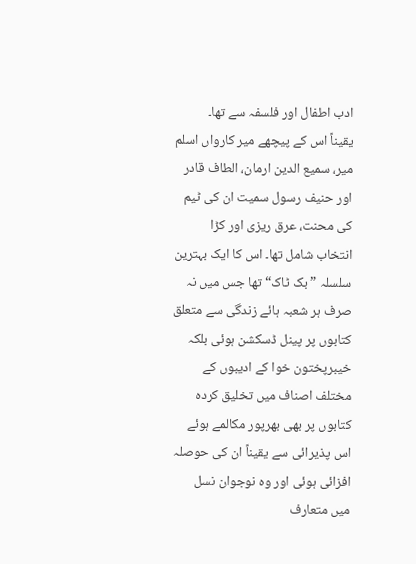ادب اطفال اور فلسفہ سے تھا۔
یقیناً اس کے پیچھے میر کارواں اسلم میر، سمیع الدین ارمان، الطاف قادر اور حنیف رسول سمیت ان کی ٹیم کی محنت، عرق ریزی اور کڑا انتخاب شامل تھا۔ اس کا ایک بہترین سلسلہ ”بک ٹاک“ تھا جس میں نہ صرف ہر شعبہ ہائے زندگی سے متعلق کتابوں پر پینل ڈسکشن ہوئی بلکہ خیبرپختون خوا کے ادیبوں کے مختلف اصناف میں تخلیق کردہ کتابوں پر بھی بھرپور مکالمے ہوئے اس پذیرائی سے یقیناً ان کی حوصلہ افزائی ہوئی اور وہ نوجوان نسل میں متعارف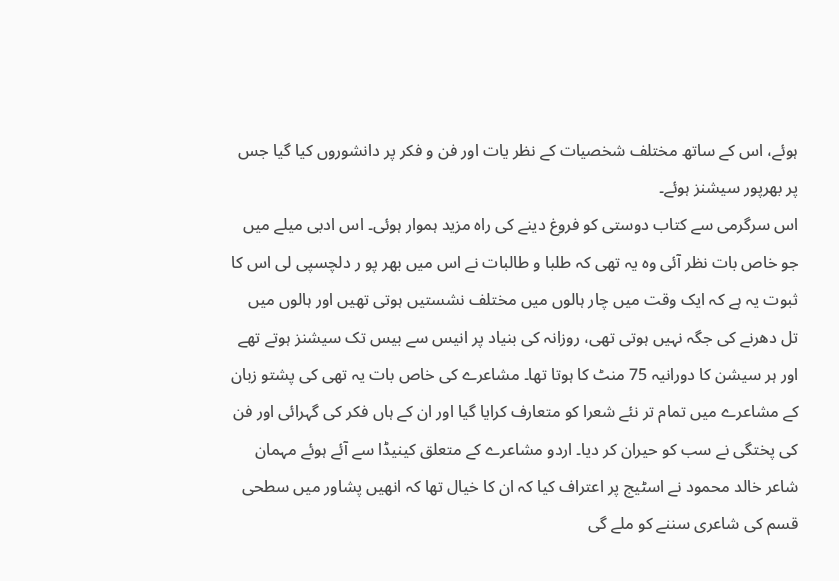ہوئے، اس کے ساتھ مختلف شخصیات کے نظر یات اور فن و فکر پر دانشوروں کیا گیا جس پر بھرپور سیشنز ہوئے۔
اس سرگرمی سے کتاب دوستی کو فروغ دینے کی راہ مزید ہموار ہوئی۔ اس ادبی میلے میں جو خاص بات نظر آئی وہ یہ تھی کہ طلبا و طالبات نے اس میں بھر پو ر دلچسپی لی اس کا ثبوت یہ ہے کہ ایک وقت میں چار ہالوں میں مختلف نشستیں ہوتی تھیں اور ہالوں میں تل دھرنے کی جگہ نہیں ہوتی تھی، روزانہ کی بنیاد پر انیس سے بیس تک سیشنز ہوتے تھے اور ہر سیشن کا دورانیہ 75 منٹ کا ہوتا تھا۔ مشاعرے کی خاص بات یہ تھی کی پشتو زبان کے مشاعرے میں تمام تر نئے شعرا کو متعارف کرایا گیا اور ان کے ہاں فکر کی گہرائی اور فن کی پختگی نے سب کو حیران کر دیا۔ اردو مشاعرے کے متعلق کینیڈا سے آئے ہوئے مہمان شاعر خالد محمود نے اسٹیج پر اعتراف کیا کہ ان کا خیال تھا کہ انھیں پشاور میں سطحی قسم کی شاعری سننے کو ملے گی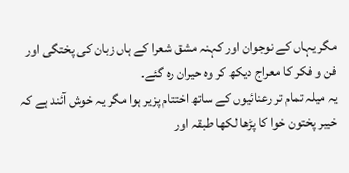مگر یہاں کے نوجوان اور کہنہ مشق شعرا کے ہاں زبان کی پختگی اور فن و فکر کا معراج دیکھ کر وہ حیران رہ گئے۔
یہ میلہ تمام تر رعنائیوں کے ساتھ اختتام پزیر ہوا مگر یہ خوش آئند ہے کہ خیبر پختون خوا کا پڑھا لکھا طبقہ اور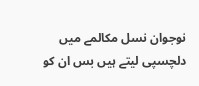نوجوان نسل مکالمے میں دلچسپی لیتے ہیں بس ان کو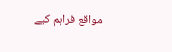مواقع فراہم کیے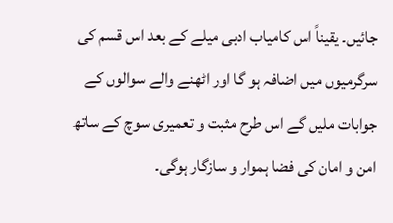جائیں۔ یقیناً اس کامیاب ادبی میلے کے بعد اس قسم کی سرگرمیوں میں اضافہ ہو گا اور اٹھنے والے سوالوں کے جوابات ملیں گے اس طرح مثبت و تعمیری سوچ کے ساتھ امن و امان کی فضا ہموار و سازگار ہوگی۔